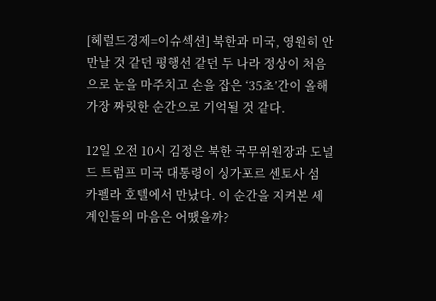[헤럴드경제=이슈섹션] 북한과 미국, 영원히 안 만날 것 같던 평행선 같던 두 나라 정상이 처음으로 눈을 마주치고 손을 잡은 ‘35초’간이 올해 가장 짜릿한 순간으로 기억될 것 같다.

12일 오전 10시 김정은 북한 국무위원장과 도널드 트럼프 미국 대통령이 싱가포르 센토사 섬 카펠라 호텔에서 만났다. 이 순간을 지켜본 세계인들의 마음은 어땠을까?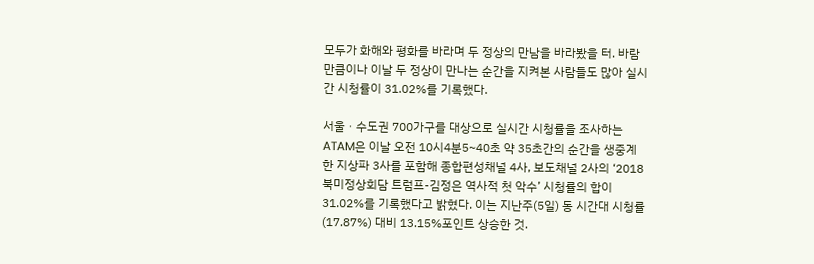모두가 화해와 평화를 바라며 두 정상의 만남을 바라봤을 터. 바람만큼이나 이날 두 정상이 만나는 순간을 지켜본 사람들도 많아 실시간 시청률이 31.02%를 기록했다.

서울ㆍ수도권 700가구를 대상으로 실시간 시청률을 조사하는 ATAM은 이날 오전 10시4분5~40초 약 35초간의 순간을 생중계한 지상파 3사를 포함해 종합편성채널 4사, 보도채널 2사의 ‘2018 북미정상회담 트럼프-김정은 역사적 첫 악수’ 시청률의 합이 31.02%를 기록했다고 밝혔다. 이는 지난주(5일) 동 시간대 시청률(17.87%) 대비 13.15%포인트 상승한 것.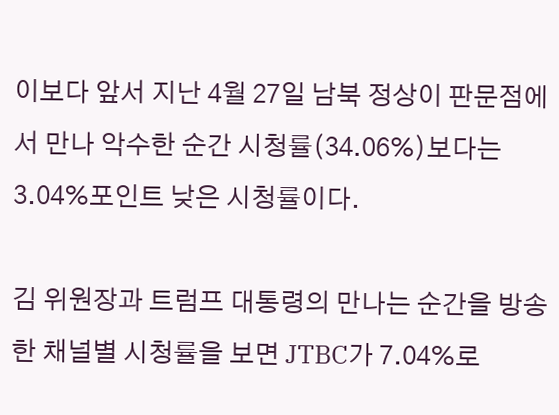이보다 앞서 지난 4월 27일 남북 정상이 판문점에서 만나 악수한 순간 시청률(34.06%)보다는 3.04%포인트 낮은 시청률이다.

김 위원장과 트럼프 대통령의 만나는 순간을 방송한 채널별 시청률을 보면 JTBC가 7.04%로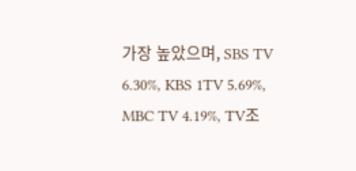가장 높았으며, SBS TV 6.30%, KBS 1TV 5.69%, MBC TV 4.19%, TV조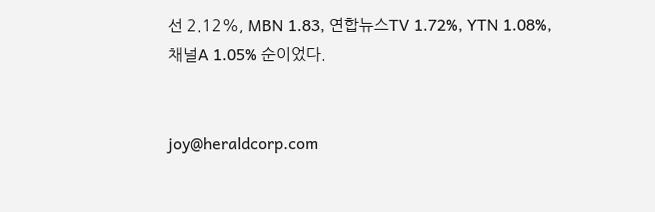선 2.12%, MBN 1.83, 연합뉴스TV 1.72%, YTN 1.08%, 채널A 1.05% 순이었다.


joy@heraldcorp.com